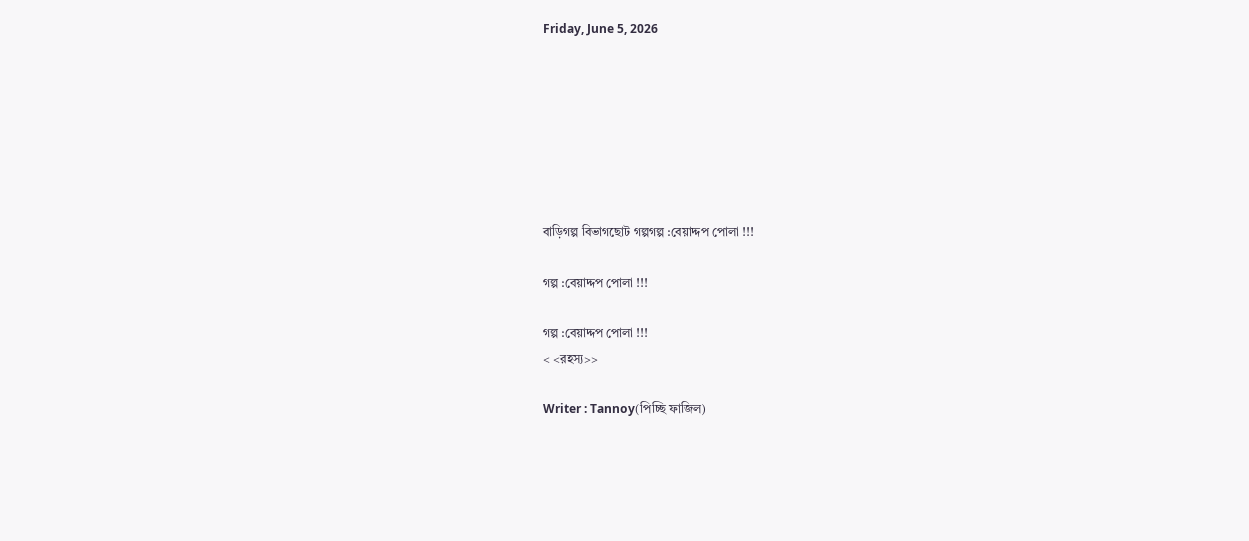Friday, June 5, 2026







বাড়িগল্প বিভাগছোট গল্পগল্প :বেয়াদ্দপ পোলা !!!

গল্প :বেয়াদ্দপ পোলা !!!

গল্প :বেয়াদ্দপ পোলা !!!
< <রহস্য>>

Writer : Tannoy(পিচ্ছি ফাজিল)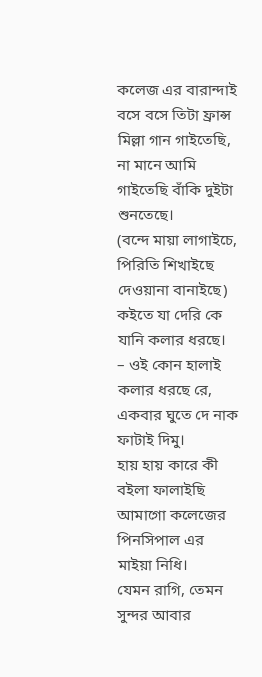কলেজ এর বারান্দাই বসে বসে তিটা ফ্রান্স
মিল্লা গান গাইতেছি,
না মানে আমি গাইতেছি বাঁকি দুইটা শুনতেছে।
(বন্দে মায়া লাগাইচে, পিরিতি শিখাইছে দেওয়ানা বানাইছে)
কইতে যা দেরি কে যানি কলার ধরছে।
– ওই কোন হালাই কলার ধরছে রে,
একবার ঘুতে দে নাক ফাটাই দিমু।
হায় হায় কারে কী বইলা ফালাইছি
আমাগো কলেজের পিনসিপাল এর
মাইয়া নিধি।
যেমন রাগি, তেমন সুন্দর আবার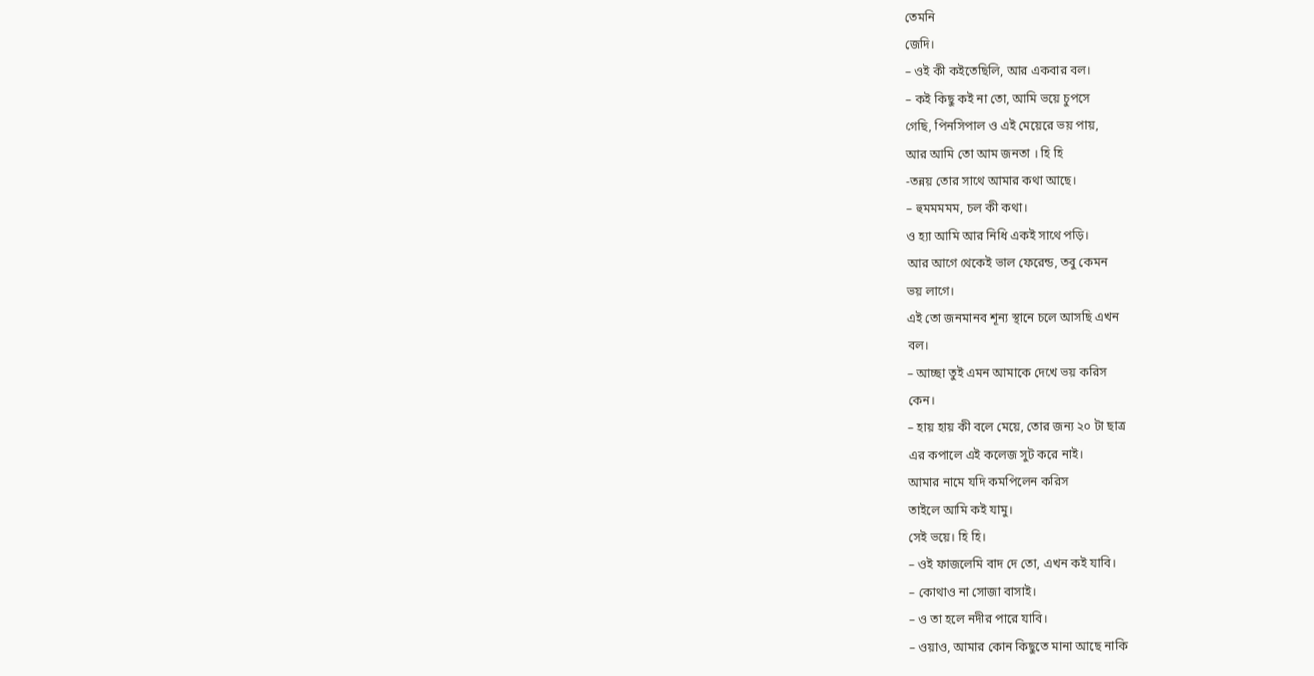তেমনি
জেদি।
– ওই কী কইতেছিলি, আর একবার বল।
– কই কিছু কই না তো, আমি ভয়ে চুপসে
গেছি, পিনসিপাল ও এই মেয়েরে ভয় পায়,
আর আমি তো আম জনতা । হি হি
-তন্নয় তোর সাথে আমার কথা আছে।
– হুমমমমম, চল কী কথা।
ও হ্যা আমি আর নিধি একই সাথে পড়ি।
আর আগে থেকেই ভাল ফেরেন্ড, তবু কেমন
ভয় লাগে।
এই তো জনমানব শূন্য স্থানে চলে আসছি এখন
বল।
– আচ্ছা তুই এমন আমাকে দেখে ভয় করিস
কেন।
– হায় হায় কী বলে মেয়ে, তোর জন্য ২০ টা ছাত্র
এর কপালে এই কলেজ সুট করে নাই।
আমার নামে যদি কমপিলেন করিস
তাইলে আমি কই যামু।
সেই ভয়ে। হি হি।
– ওই ফাজলেমি বাদ দে তো, এখন কই যাবি।
– কোথাও না সোজা বাসাই।
– ও তা হলে নদীর পারে যাবি।
– ওয়াও, আমার কোন কিছুতে মানা আছে নাকি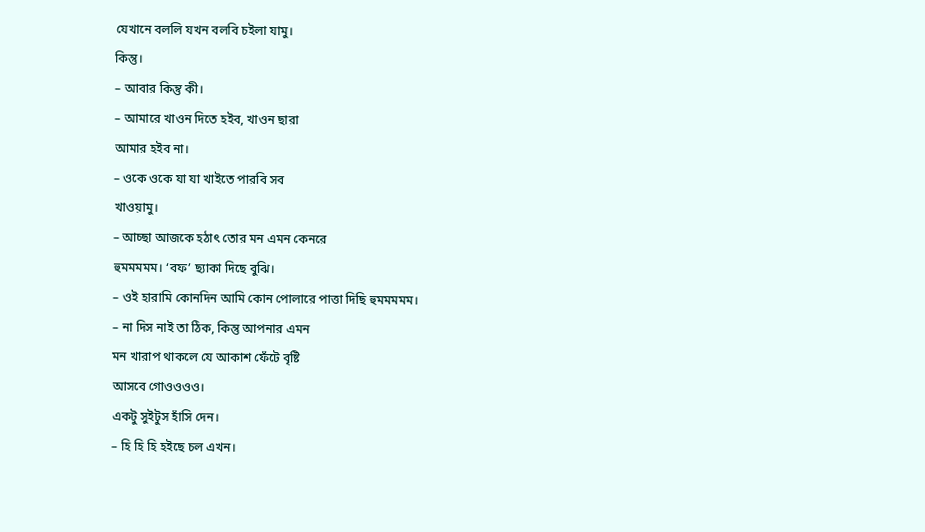যেখানে বললি যখন বলবি চইলা যামু।
কিন্তু।
– আবার কিন্তু কী।
– আমারে খাওন দিতে হইব, খাওন ছারা
আমার হইব না।
– ওকে ওকে যা যা খাইতে পারবি সব
খাওয়ামু।
– আচ্ছা আজকে হঠাৎ তোর মন এমন কেনরে
হুমমমমম। ‘বফ’ ছ্যাকা দিছে বুঝি।
– ওই হারামি কোনদিন আমি কোন পোলারে পাত্তা দিছি হুমমমমম।
– না দিস নাই তা ঠিক, কিন্তু আপনার এমন
মন খারাপ থাকলে যে আকাশ ফেঁটে বৃষ্টি
আসবে গোওওওও।
একটু সুইটুস হাঁসি দেন।
– হি হি হি হইছে চল এখন।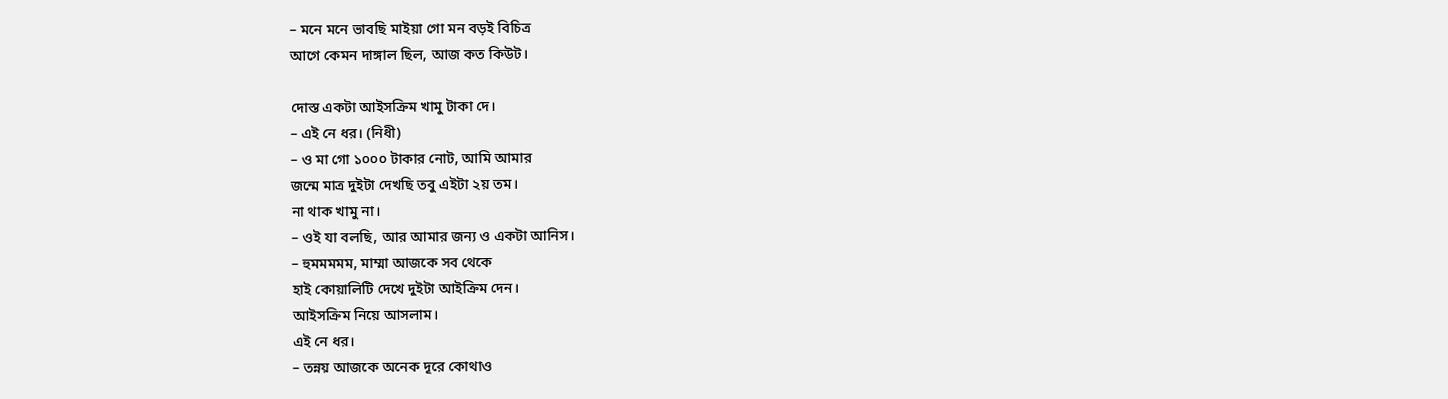– মনে মনে ভাবছি মাইয়া গো মন বড়ই বিচিত্র
আগে কেমন দাঙ্গাল ছিল, আজ কত কিউট।

দোস্ত একটা আইসক্রিম খামু টাকা দে।
– এই নে ধর। (নিধী)
– ও মা গো ১০০০ টাকার নোট, আমি আমার
জন্মে মাত্র দুইটা দেখছি তবু এইটা ২য় তম।
না থাক খামু না।
– ওই যা বলছি, আর আমার জন্য ও একটা আনিস।
– হুমমমমম, মাম্মা আজকে সব থেকে
হাই কোয়ালিটি দেখে দুইটা আইক্রিম দেন।
আইসক্রিম নিয়ে আসলাম।
এই নে ধর।
– তন্নয় আজকে অনেক দূরে কোথাও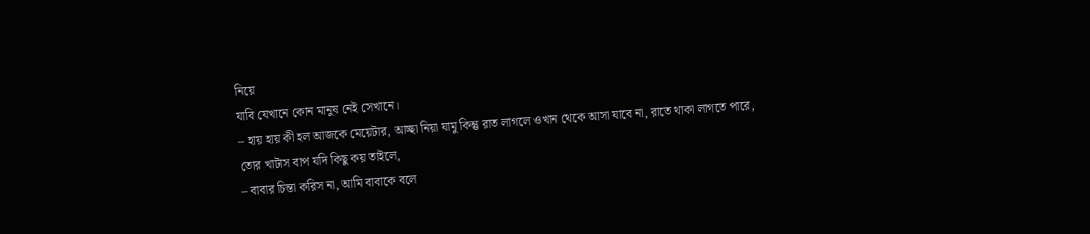নিয়ে
যাবি যেখানে কোন মানুষ নেই সেখানে।
– হায় হায় কী হল আজকে মেয়েটার, আচ্ছা নিয়া যামু কিন্তু রাত লাগলে ওখান থেকে আসা যাবে না, রাতে থাকা লাগতে পারে,
তোর খাটাস বাপ যদি কিছু কয় তাইলে,
– বাবার চিন্তা করিস না, আমি বাবাকে বলে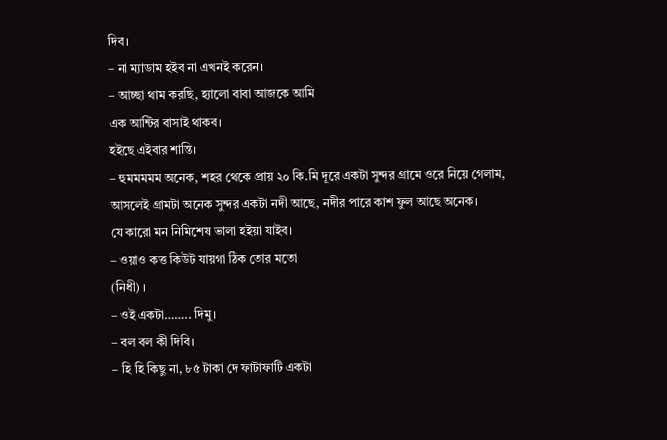দিব।
– না ম্যাডাম হইব না এখনই করেন।
– আচ্ছা থাম করছি, হ্যালো বাবা আজকে আমি
এক আন্টির বাসাই থাকব।
হইছে এইবার শান্তি।
– হুমমমমম অনেক, শহর থেকে প্রায় ২০ কি.মি দূরে একটা সুন্দর গ্রামে ওরে নিয়ে গেলাম,
আসলেই গ্রামটা অনেক সুন্দর একটা নদী আছে, নদীর পারে কাশ ফুল আছে অনেক।
যে কারো মন নিমিশেষ ভালা হইয়া যাইব।
– ওয়াও কত্ত কিউট যায়গা ঠিক তোর মতো
(নিধী) ।
– ওই একটা…….. দিমু।
– বল বল কী দিবি।
– হি হি কিছু না, ৮৫ টাকা দে ফাটাফাটি একটা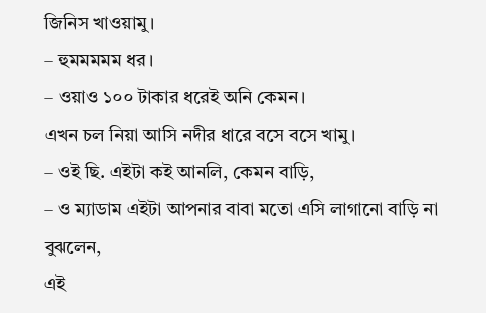জিনিস খাওয়ামু।
– হুমমমমম ধর।
– ওয়াও ১০০ টাকার ধরেই অনি কেমন।
এখন চল নিয়া আসি নদীর ধারে বসে বসে খামু।
– ওই ছি. এইটা কই আনলি, কেমন বাড়ি,
– ও ম্যাডাম এইটা আপনার বাবা মতো এসি লাগানো বাড়ি না বুঝলেন,
এই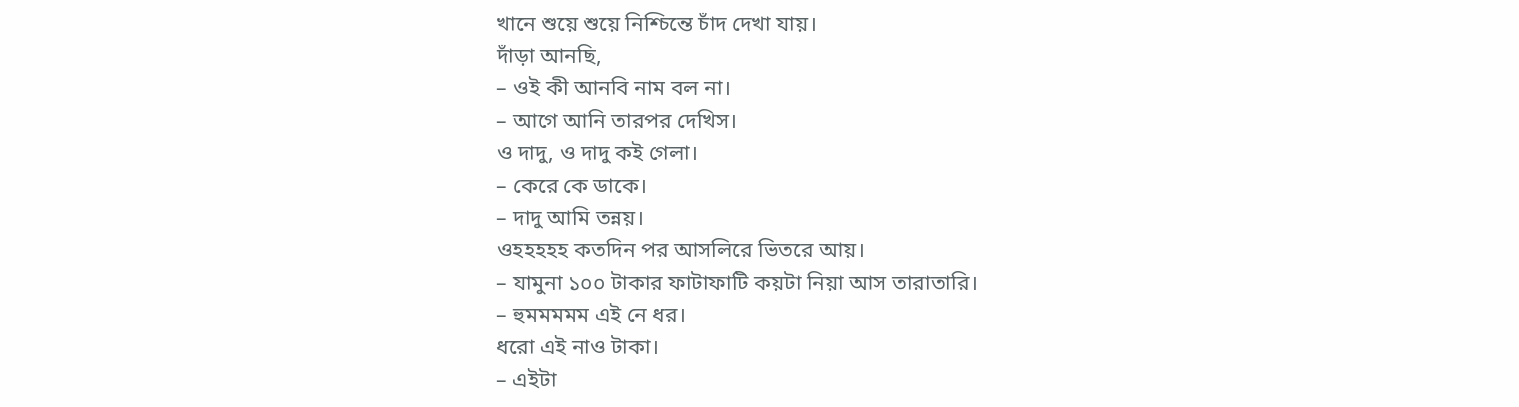খানে শুয়ে শুয়ে নিশ্চিন্তে চাঁদ দেখা যায়।
দাঁড়া আনছি,
– ওই কী আনবি নাম বল না।
– আগে আনি তারপর দেখিস।
ও দাদু, ও দাদু কই গেলা।
– কেরে কে ডাকে।
– দাদু আমি তন্নয়।
ওহহহহহ কতদিন পর আসলিরে ভিতরে আয়।
– যামুনা ১০০ টাকার ফাটাফাটি কয়টা নিয়া আস তারাতারি।
– হুমমমমম এই নে ধর।
ধরো এই নাও টাকা।
– এইটা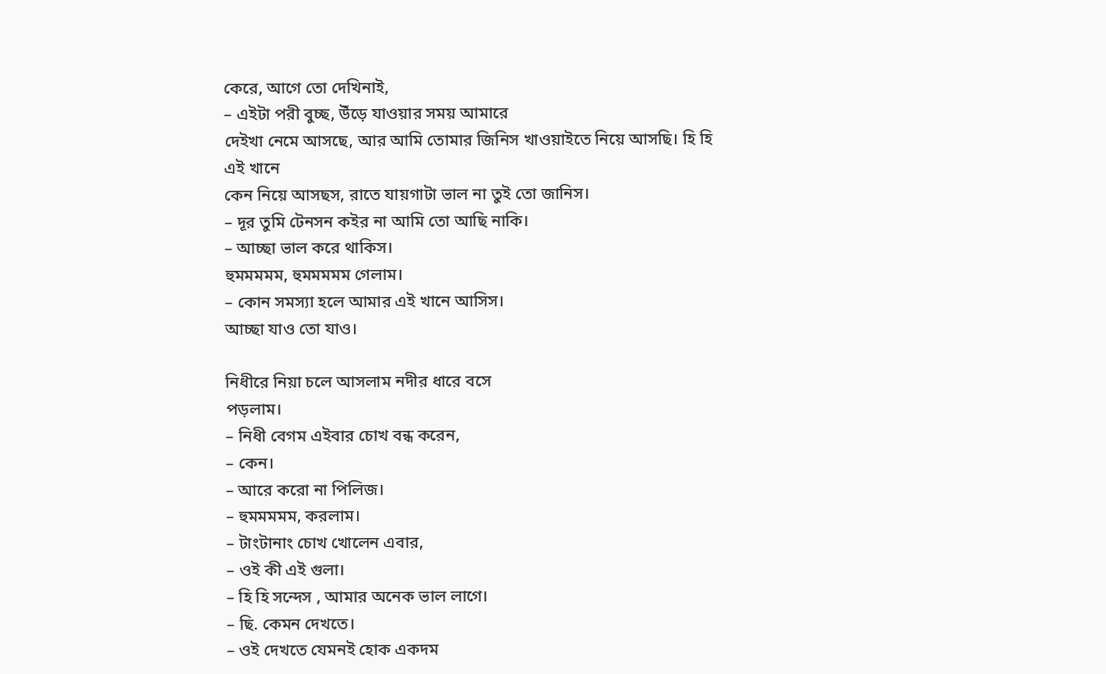কেরে, আগে তো দেখিনাই,
– এইটা পরী বুচ্ছ, উঁড়ে যাওয়ার সময় আমারে
দেইখা নেমে আসছে, আর আমি তোমার জিনিস খাওয়াইতে নিয়ে আসছি। হি হি
এই খানে
কেন নিয়ে আসছস, রাতে যায়গাটা ভাল না তুই তো জানিস।
– দূর তুমি টেনসন কইর না আমি তো আছি নাকি।
– আচ্ছা ভাল করে থাকিস।
হুমমমমম, হুমমমমম গেলাম।
– কোন সমস্যা হলে আমার এই খানে আসিস।
আচ্ছা যাও তো যাও।

নিধীরে নিয়া চলে আসলাম নদীর ধারে বসে
পড়লাম।
– নিধী বেগম এইবার চোখ বন্ধ করেন,
– কেন।
– আরে করো না পিলিজ।
– হুমমমমম, করলাম।
– টাংটানাং চোখ খোলেন এবার,
– ওই কী এই গুলা।
– হি হি সন্দেস , আমার অনেক ভাল লাগে।
– ছি. কেমন দেখতে।
– ওই দেখতে যেমনই হোক একদম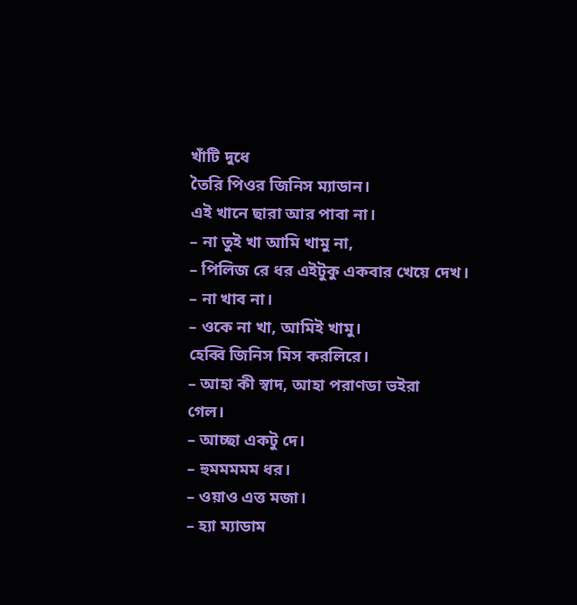খাঁটি দুধে
তৈরি পিওর জিনিস ম্যাডান।
এই খানে ছারা আর পাবা না।
– না তুই খা আমি খামু না,
– পিলিজ রে ধর এইটুকু একবার খেয়ে দেখ।
– না খাব না।
– ওকে না খা, আমিই খামু।
হেব্বি জিনিস মিস করলিরে।
– আহা কী স্বাদ, আহা পরাণডা ভইরা
গেল।
– আচ্ছা একটু দে।
– হুমমমমম ধর।
– ওয়াও এত্ত মজা।
– হ্যা ম্যাডাম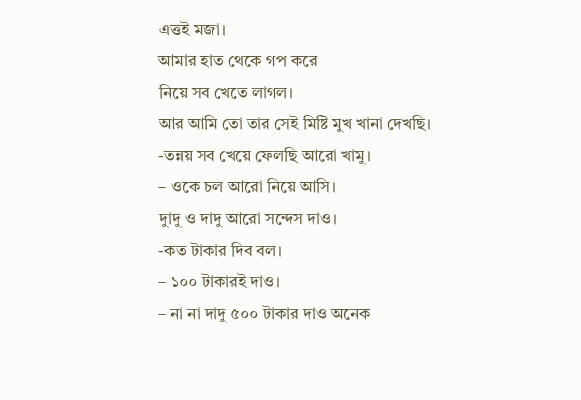এত্তই মজা।
আমার হাত থেকে গপ করে
নিয়ে সব খেতে লাগল।
আর আমি তো তার সেই মিষ্টি মুখ খানা দেখছি।
-তন্নয় সব খেয়ে ফেলছি আরো খামু।
– ওকে চল আরো নিয়ে আসি।
দুাদু ও দাদু আরো সন্দেস দাও।
-কত টাকার দিব বল।
– ১০০ টাকারই দাও।
– না না দাদু ৫০০ টাকার দাও অনেক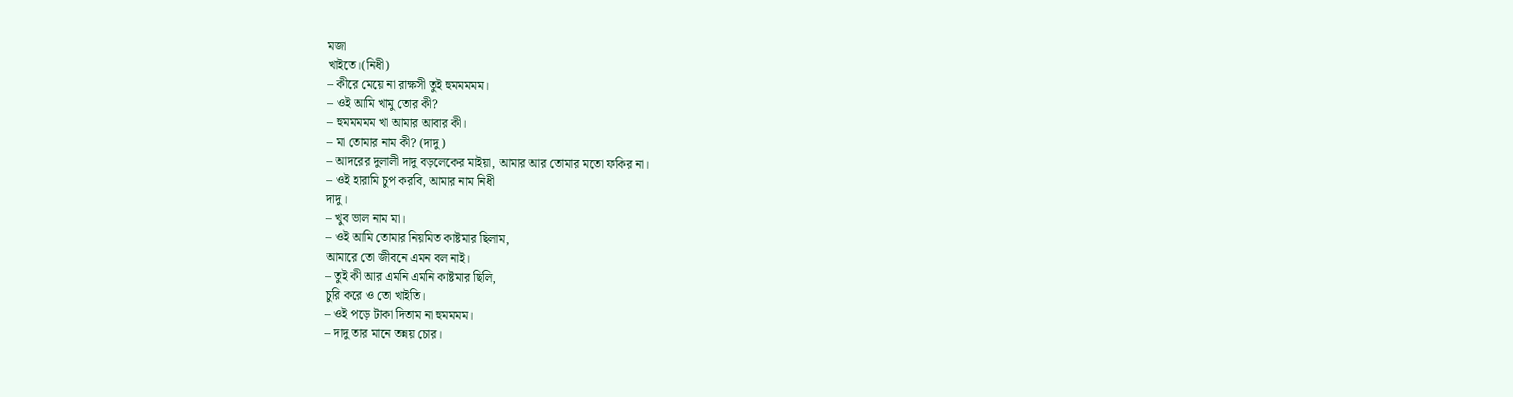মজা
খাইতে।(নিধী)
– কীরে মেয়ে না রাক্ষসী তুই হুমমমমম।
– ওই আমি খামু তোর কী?
– হুমমমমম খা আমার আবার কী।
– মা তোমার নাম কী? (দাদু)
– আদরের দুলালী দাদু বড়লেকের মাইয়া, আমার আর তোমার মতো ফকির না।
– ওই হারামি চুপ করবি, আমার নাম নিধী
দাদু।
– খুব ভাল নাম মা।
– ওই আমি তোমার নিয়মিত কাষ্টমার ছিলাম,
আমারে তো জীবনে এমন বল নাই।
– তুই কী আর এমনি এমনি কাষ্টমার ছিলি,
চুরি করে ও তো খাইতি।
– ওই পড়ে টাকা দিতাম না হুমমমম।
– দাদু তার মানে তন্নয় চোর।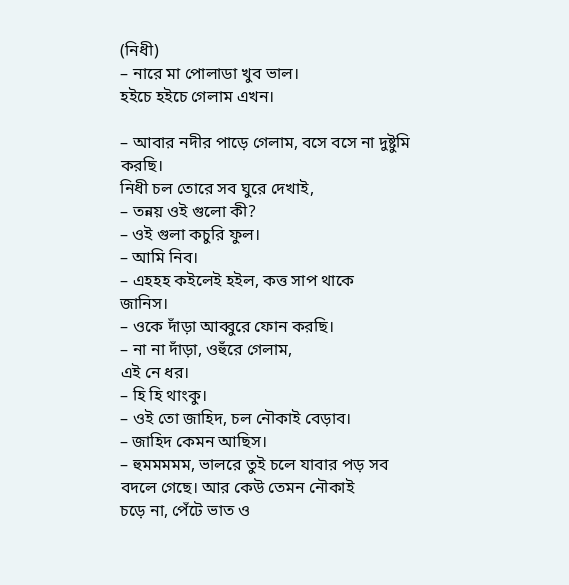(নিধী)
– নারে মা পোলাডা খুব ভাল।
হইচে হইচে গেলাম এখন।

– আবার নদীর পাড়ে গেলাম, বসে বসে না দুষ্টুমি
করছি।
নিধী চল তোরে সব ঘুরে দেখাই,
– তন্নয় ওই গুলো কী?
– ওই গুলা কচুরি ফুল।
– আমি নিব।
– এহহহ কইলেই হইল, কত্ত সাপ থাকে
জানিস।
– ওকে দাঁড়া আব্বুরে ফোন করছি।
– না না দাঁড়া, ওহুঁরে গেলাম,
এই নে ধর।
– হি হি থাংকু।
– ওই তো জাহিদ, চল নৌকাই বেড়াব।
– জাহিদ কেমন আছিস।
– হুমমমমম, ভালরে তুই চলে যাবার পড় সব
বদলে গেছে। আর কেউ তেমন নৌকাই
চড়ে না, পেঁটে ভাত ও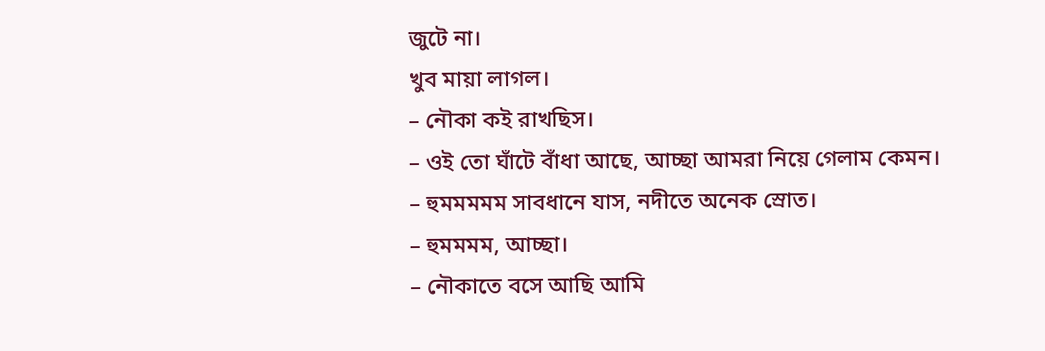জুটে না।
খুব মায়া লাগল।
– নৌকা কই রাখছিস।
– ওই তো ঘাঁটে বাঁধা আছে, আচ্ছা আমরা নিয়ে গেলাম কেমন।
– হুমমমমম সাবধানে যাস, নদীতে অনেক স্রোত।
– হুমমমম, আচ্ছা।
– নৌকাতে বসে আছি আমি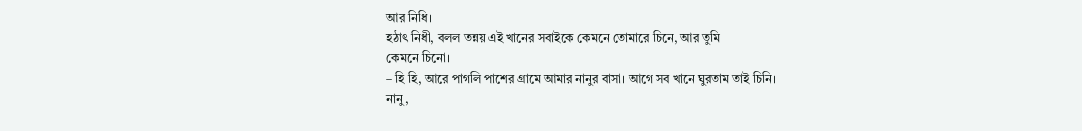আর নিধি।
হঠাৎ নিধী, বলল তন্নয় এই খানের সবাইকে কেমনে তোমারে চিনে, আর তুমি
কেমনে চিনো।
– হি হি, আরে পাগলি পাশের গ্রামে আমার নানুর বাসা। আগে সব খানে ঘুরতাম তাই চিনি।
নানু,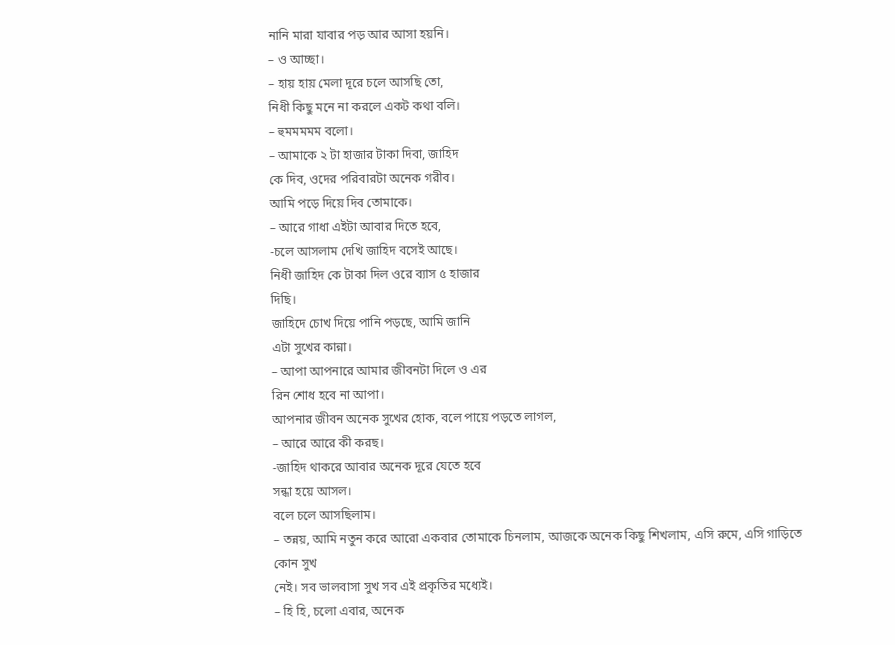নানি মারা যাবার পড় আর আসা হয়নি।
– ও আচ্ছা।
– হায় হায় মেলা দূরে চলে আসছি তো,
নিধী কিছু মনে না করলে একট কথা বলি।
– হুমমমমম বলো।
– আমাকে ২ টা হাজার টাকা দিবা, জাহিদ
কে দিব, ওদের পরিবারটা অনেক গরীব।
আমি পড়ে দিয়ে দিব তোমাকে।
– আরে গাধা এইটা আবার দিতে হবে,
-চলে আসলাম দেখি জাহিদ বসেই আছে।
নিধী জাহিদ কে টাকা দিল ওরে ব্যাস ৫ হাজার
দিছি।
জাহিদে চোখ দিয়ে পানি পড়ছে, আমি জানি
এটা সুখের কান্না।
– আপা আপনারে আমার জীবনটা দিলে ও এর
রিন শোধ হবে না আপা।
আপনার জীবন অনেক সুখের হোক, বলে পায়ে পড়তে লাগল,
– আরে আরে কী করছ।
-জাহিদ থাকরে আবার অনেক দূরে যেতে হবে
সন্ধা হয়ে আসল।
বলে চলে আসছিলাম।
– তন্নয়, আমি নতুন করে আরো একবার তোমাকে চিনলাম, আজকে অনেক কিছু শিখলাম, এসি রুমে, এসি গাড়িতে কোন সুখ
নেই। সব ভালবাসা সুখ সব এই প্রকৃতির মধ্যেই।
– হি হি, চলো এবার, অনেক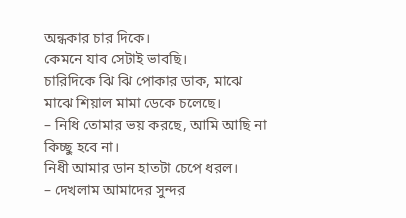অন্ধকার চার দিকে।
কেমনে যাব সেটাই ভাবছি।
চারিদিকে ঝি ঝি পোকার ডাক, মাঝে
মাঝে শিয়াল মামা ডেকে চলেছে।
– নিধি তোমার ভয় করছে, আমি আছি না
কিচ্ছু হবে না।
নিধী আমার ডান হাতটা চেপে ধরল।
– দেখলাম আমাদের সুন্দর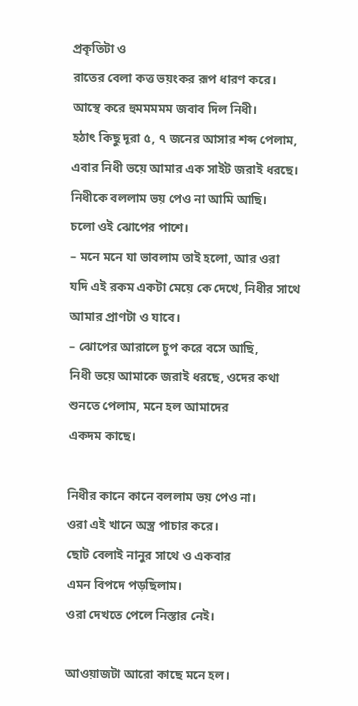প্রকৃতিটা ও
রাতের বেলা কত্ত ভয়ংকর রূপ ধারণ করে।
আস্থে করে হুমমমমম জবাব দিল নিধী।
হঠাৎ কিছু দূরা ৫, ৭ জনের আসার শব্দ পেলাম,
এবার নিধী ভয়ে আমার এক সাইট জরাই ধরছে।
নিধীকে বললাম ভয় পেও না আমি আছি।
চলো ওই ঝোপের পাশে।
– মনে মনে যা ভাবলাম তাই হলো, আর ওরা
যদি এই রকম একটা মেয়ে কে দেখে, নিধীর সাথে আমার প্রাণটা ও যাবে।
– ঝোপের আরালে চুপ করে বসে আছি,
নিধী ভয়ে আমাকে জরাই ধরছে, ওদের কথা শুনতে পেলাম, মনে হল আমাদের
একদম কাছে।

নিধীর কানে কানে বললাম ভয় পেও না।
ওরা এই খানে অস্ত্র পাচার করে।
ছোট বেলাই নানুর সাথে ও একবার
এমন বিপদে পড়ছিলাম।
ওরা দেখতে পেলে নিস্তার নেই।

আওয়াজটা আরো কাছে মনে হল।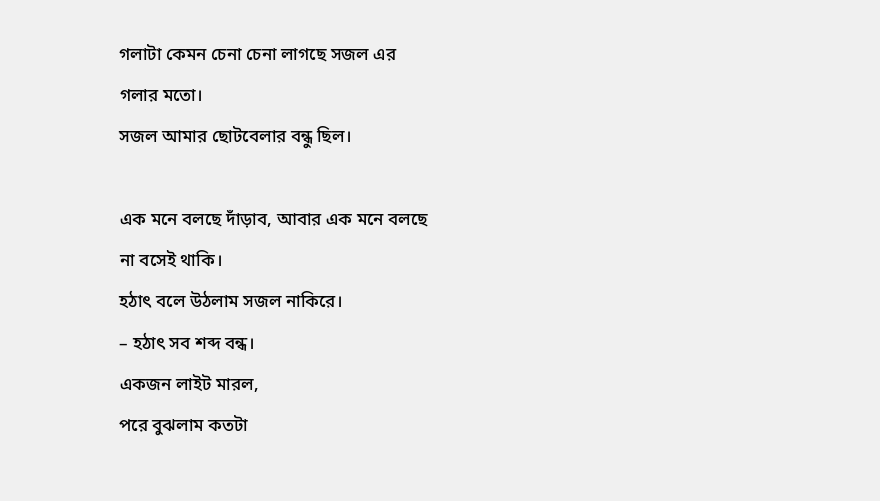গলাটা কেমন চেনা চেনা লাগছে সজল এর
গলার মতো।
সজল আমার ছোটবেলার বন্ধু ছিল।

এক মনে বলছে দাঁড়াব, আবার এক মনে বলছে
না বসেই থাকি।
হঠাৎ বলে উঠলাম সজল নাকিরে।
– হঠাৎ সব শব্দ বন্ধ।
একজন লাইট মারল,
পরে বুঝলাম কতটা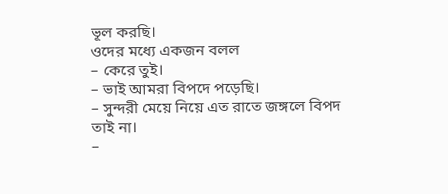ভূল করছি।
ওদের মধ্যে একজন বলল
– কেরে তুই।
– ভাই আমরা বিপদে পড়েছি।
– সুন্দরী মেয়ে নিয়ে এত রাতে জঙ্গলে বিপদ
তাই না।
–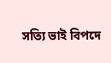সত্যি ভাই বিপদে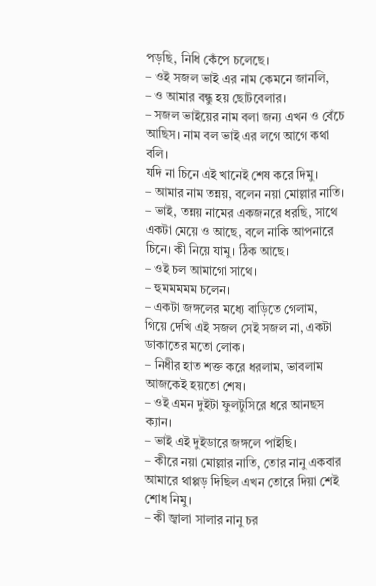পড়ছি, নিধি কেঁপে চলেছে।
– ওই সজল ভাই এর নাম কেমনে জানলি,
– ও আমার বন্ধু হয় ছোটবেলার।
– সজল ভাইয়ের নাম বলা জন্য এখন ও বেঁচে
আছিস। নাম বল ভাই এর লগে আগে কথা বলি।
যদি না চিনে এই খানেই শেষ করে দিমু।
– আমার নাম তন্নয়, বলেন নয়া মোল্লার নাতি।
– ভাই, তন্নয় নামের একজনরে ধরছি, সাথে একটা মেয়ে ও আছে, বলে নাকি আপনারে চিনে। কী নিয়ে যামু। ঠিক আছে।
– ওই চল আমাগো সাথে।
– হুমমমমম চলেন।
– একটা জঙ্গলের মধ্যে বাড়িতে গেলাম,
গিয়ে দেখি এই সজল সেই সজল না, একটা
ডাকাতের মতো লোক।
– নিধীর হাত শক্ত করে ধরলাম, ভাবলাম আজকেই হয়তো শেষ।
– ওই এমন দুইটা ফুলটুসিরে ধরে আনছস ক্যান।
– ভাই এই দুইডারে জঙ্গলে পাইছি।
– কীরে নয়া মোল্লার নাতি, তোর নানু একবার আমারে থাপ্পড় দিছিল এখন তোরে দিয়া শেই শোধ নিমু।
– কী জ্বালা সালার নানু চর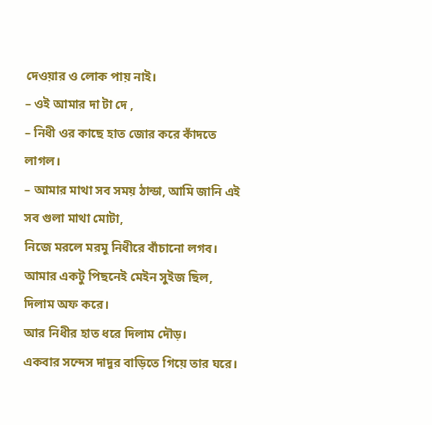দেওয়ার ও লোক পায় নাই।
– ওই আমার দা টা দে ,
– নিধী ওর কাছে হাত জোর করে কাঁদতে
লাগল।
– আমার মাথা সব সময় ঠান্ডা, আমি জানি এই সব গুলা মাথা মোটা,
নিজে মরলে মরমু নিধীরে বাঁচানো লগব।
আমার একটু পিছনেই মেইন সুইজ ছিল,
দিলাম অফ করে।
আর নিধীর হাত ধরে দিলাম দৌড়।
একবার সন্দেস দাদুর বাড়িতে গিয়ে তার ঘরে।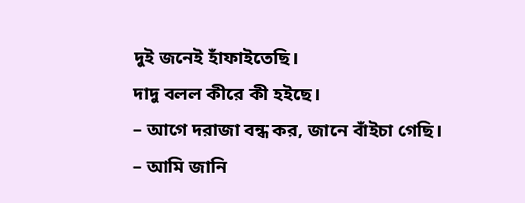দুই জনেই হাঁফাইতেছি।
দাদু বলল কীরে কী হইছে।
– আগে দরাজা বন্ধ কর, জানে বাঁইচা গেছি।
– আমি জানি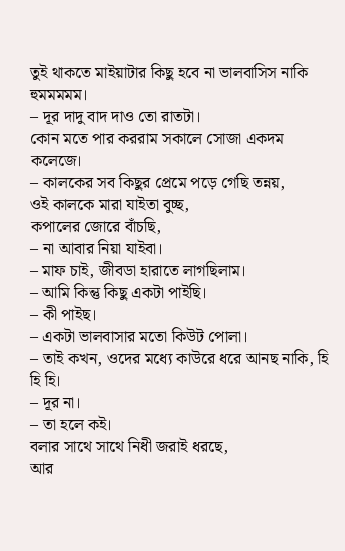তুই থাকতে মাইয়াটার কিছু হবে না ভালবাসিস নাকি হুমমমমম।
– দূর দাদু বাদ দাও তো রাতটা।
কোন মতে পার কররাম সকালে সোজা একদম
কলেজে।
– কালকের সব কিছুর প্রেমে পড়ে গেছি তন্নয়,
ওই কালকে মারা যাইতা বুচ্ছ,
কপালের জোরে বাঁচছি,
– না আবার নিয়া যাইবা।
– মাফ চাই, জীবডা হারাতে লাগছিলাম।
– আমি কিন্তু কিছু একটা পাইছি।
– কী পাইছ।
– একটা ভালবাসার মতো কিউট পোলা।
– তাই কখন, ওদের মধ্যে কাউরে ধরে আনছ নাকি, হি হি হি।
– দূর না।
– তা হলে কই।
বলার সাথে সাথে নিধী জরাই ধরছে,
আর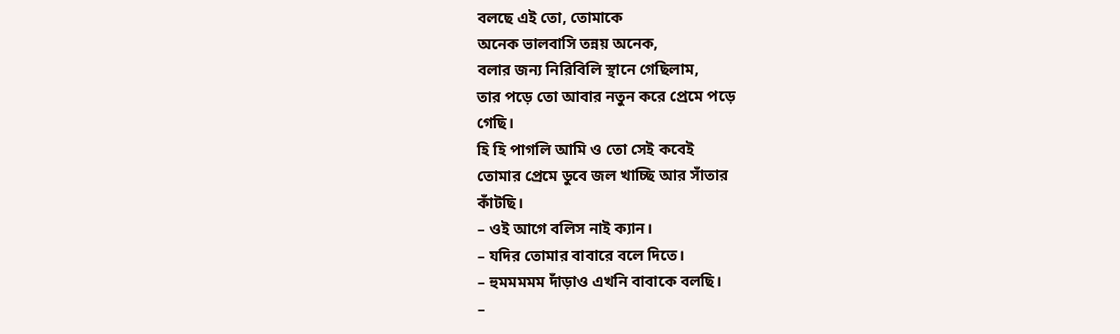বলছে এই তো, তোমাকে
অনেক ভালবাসি তন্নয় অনেক,
বলার জন্য নিরিবিলি স্থানে গেছিলাম,
তার পড়ে তো আবার নতুন করে প্রেমে পড়ে
গেছি।
হি হি পাগলি আমি ও তো সেই কবেই
তোমার প্রেমে ডুবে জল খাচ্ছি আর সাঁতার
কাঁটছি।
– ওই আগে বলিস নাই ক্যান।
– যদির তোমার বাবারে বলে দিতে।
– হুমমমমম দাঁড়াও এখনি বাবাকে বলছি।
–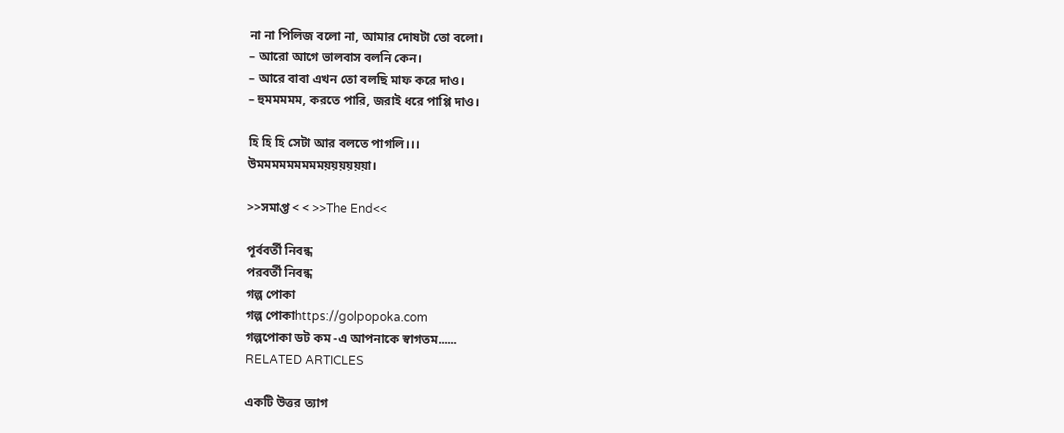না না পিলিজ বলো না, আমার দোষটা তো বলো।
– আরো আগে ভালবাস বলনি কেন।
– আরে বাবা এখন তো বলছি মাফ করে দাও।
– হুমমমমম, করতে পারি, জরাই ধরে পাপ্পি দাও।

হি হি হি সেটা আর বলতে পাগলি।।।
উমমমমমমমমময়য়য়য়য়য়া।

>>সমাপ্ত < < >>The End<<

পূর্ববর্তী নিবন্ধ
পরবর্তী নিবন্ধ
গল্প পোকা
গল্প পোকাhttps://golpopoka.com
গল্পপোকা ডট কম -এ আপনাকে স্বাগতম......
RELATED ARTICLES

একটি উত্তর ত্যাগ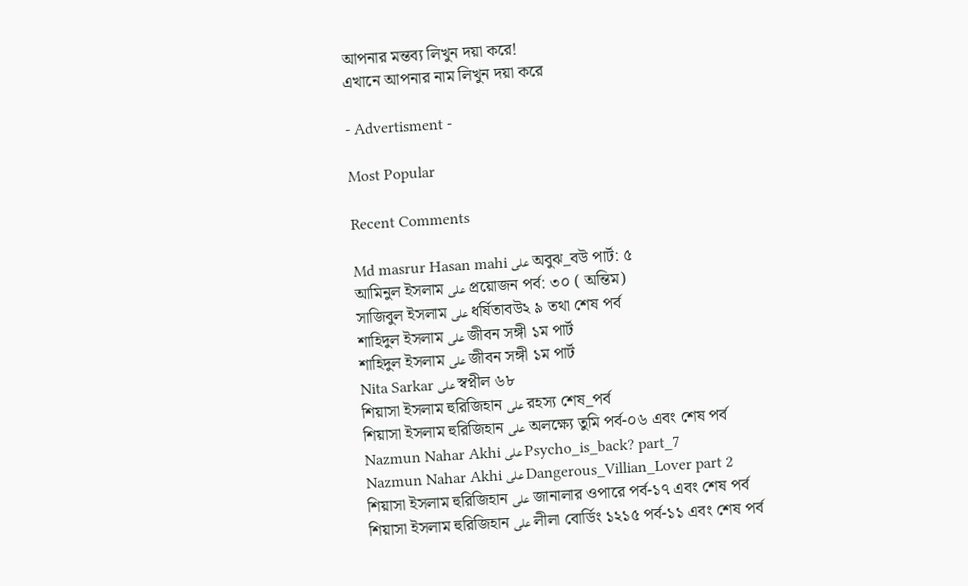আপনার মন্তব্য লিখুন দয়া করে!
এখানে আপনার নাম লিখুন দয়া করে

- Advertisment -

Most Popular

Recent Comments

Md masrur Hasan mahi على অবুঝ_বউ পার্ট: ৫
আমিনুল ইসলাম على প্রয়োজন পর্ব: ৩০ ( অন্তিম)
সাজিবুল ইসলাম على ধর্ষিতাবউ২ ৯ তথা শেষ পর্ব
শাহিদুল ইসলাম على জীবন সঙ্গী ১ম পার্ট
শাহিদুল ইসলাম على জীবন সঙ্গী ১ম পার্ট
Nita Sarkar على স্বপ্নীল ৬৮
শিয়াসা ইসলাম হুরিজিহান على রহস্য শেষ_পর্ব
শিয়াসা ইসলাম হুরিজিহান على অলক্ষ্যে তুমি পর্ব-০৬ এবং শেষ পর্ব
Nazmun Nahar Akhi على Psycho_is_back? part_7
Nazmun Nahar Akhi على Dangerous_Villian_Lover part 2
শিয়াসা ইসলাম হুরিজিহান على জানালার ওপারে পর্ব-১৭ এবং শেষ পর্ব
শিয়াসা ইসলাম হুরিজিহান على লীলা বোর্ডিং ১২১৫ পর্ব-১১ এবং শেষ পর্ব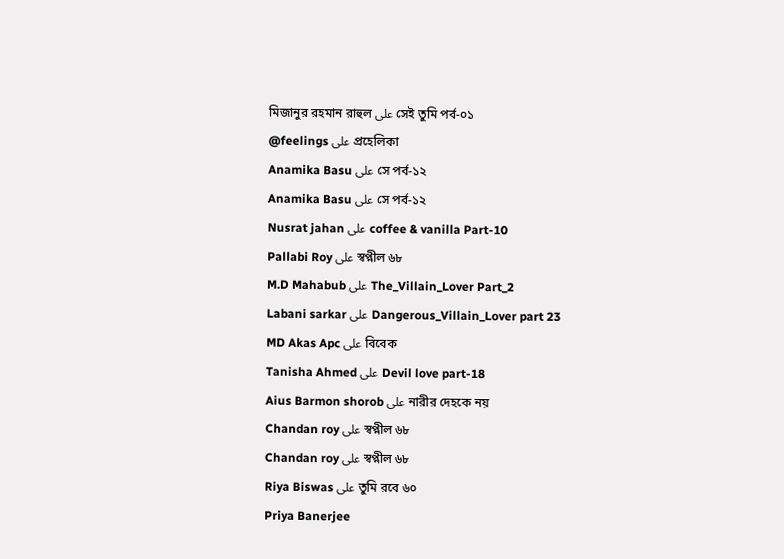মিজানুর রহমান রাহুল على সেই তুমি পর্ব-০১
@feelings على প্রহেলিকা
Anamika Basu على সে পর্ব-১২
Anamika Basu على সে পর্ব-১২
Nusrat jahan على coffee & vanilla Part-10
Pallabi Roy على স্বপ্নীল ৬৮
M.D Mahabub على The_Villain_Lover Part_2
Labani sarkar على Dangerous_Villain_Lover part 23
MD Akas Apc على বিবেক
Tanisha Ahmed على Devil love part-18
Aius Barmon shorob على নারীর দেহকে নয়
Chandan roy على স্বপ্নীল ৬৮
Chandan roy على স্বপ্নীল ৬৮
Riya Biswas على তুমি রবে ৬০
Priya Banerjee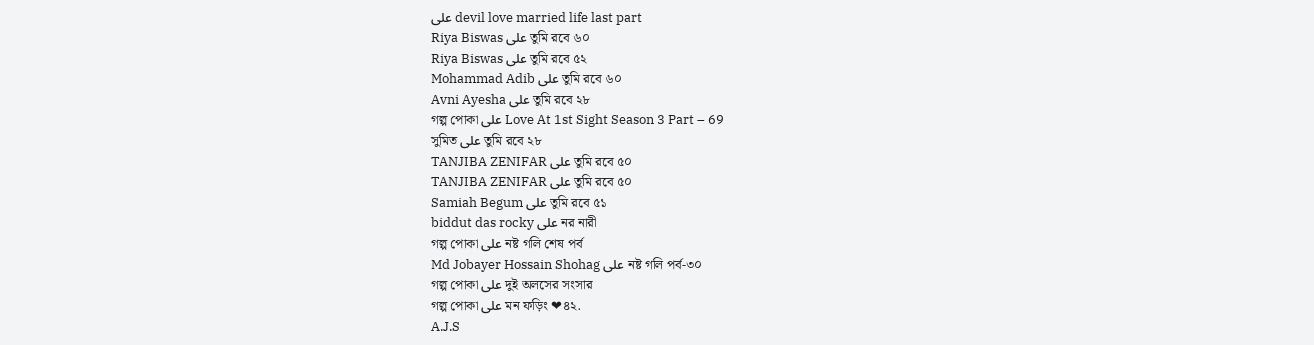على devil love married life last part
Riya Biswas على তুমি রবে ৬০
Riya Biswas على তুমি রবে ৫২
Mohammad Adib على তুমি রবে ৬০
Avni Ayesha على তুমি রবে ২৮
গল্প পোকা على Love At 1st Sight Season 3 Part – 69
সুমিত على তুমি রবে ২৮
TANJIBA ZENIFAR على তুমি রবে ৫০
TANJIBA ZENIFAR على তুমি রবে ৫০
Samiah Begum على তুমি রবে ৫১
biddut das rocky على নর নারী
গল্প পোকা على নষ্ট গলি শেষ পর্ব
Md Jobayer Hossain Shohag على নষ্ট গলি পর্ব-৩০
গল্প পোকা على দুই অলসের সংসার
গল্প পোকা على মন ফড়িং ❤৪২.
A.J.S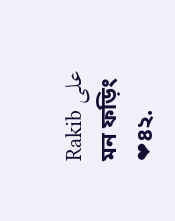Rakib على মন ফড়িং ❤৪২.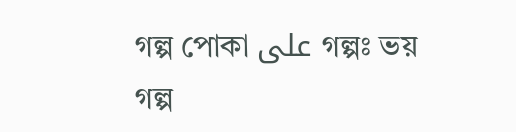গল্প পোকা على গল্পঃ ভয়
গল্প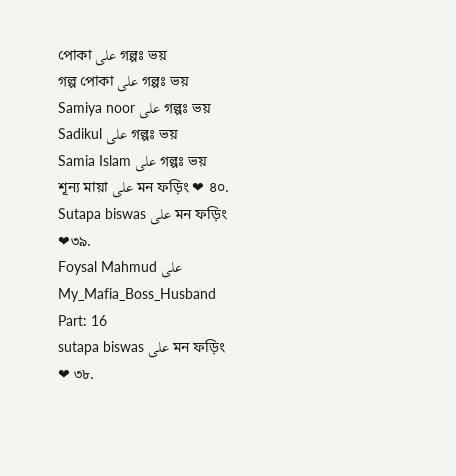পোকা على গল্পঃ ভয়
গল্প পোকা على গল্পঃ ভয়
Samiya noor على গল্পঃ ভয়
Sadikul على গল্পঃ ভয়
Samia Islam على গল্পঃ ভয়
শূন্য মায়া على মন ফড়িং ❤ ৪০.
Sutapa biswas على মন ফড়িং ❤৩৯.
Foysal Mahmud على My_Mafia_Boss_Husband Part: 16
sutapa biswas على মন ফড়িং ❤ ৩৮.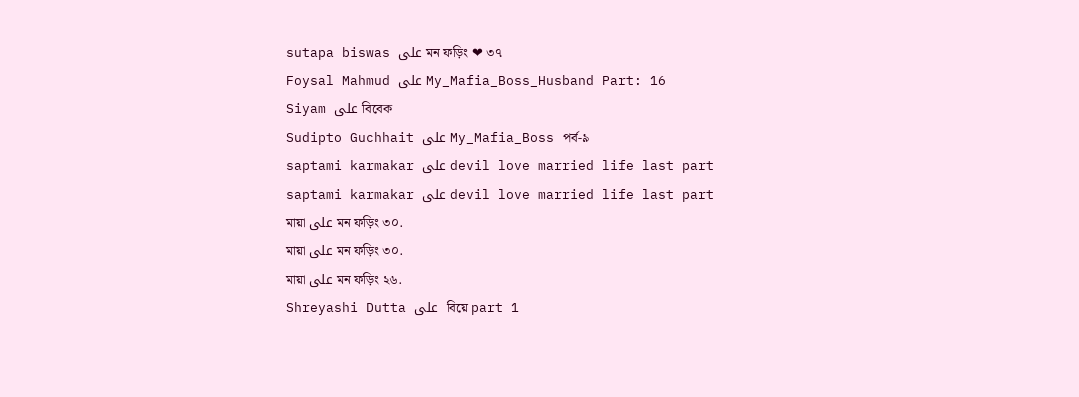sutapa biswas على মন ফড়িং ❤ ৩৭
Foysal Mahmud على My_Mafia_Boss_Husband Part: 16
Siyam على বিবেক
Sudipto Guchhait على My_Mafia_Boss পর্ব-৯
saptami karmakar على devil love married life last part
saptami karmakar على devil love married life last part
মায়া على মন ফড়িং ৩০.
মায়া على মন ফড়িং ৩০.
মায়া على মন ফড়িং ২৬.
Shreyashi Dutta على  বিয়ে part 1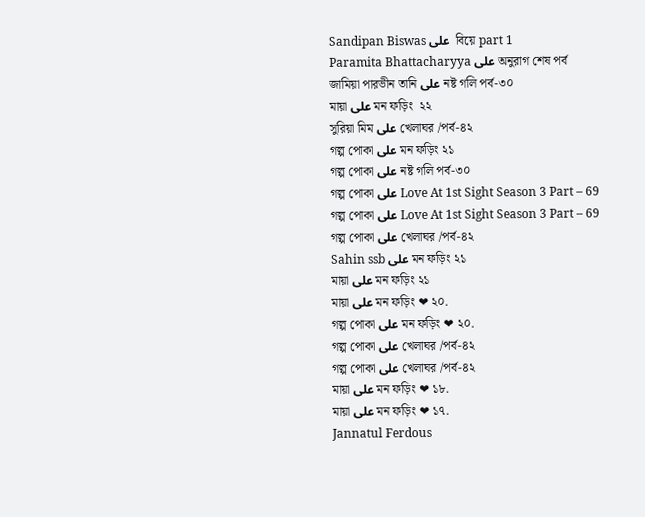Sandipan Biswas على  বিয়ে part 1
Paramita Bhattacharyya على অনুরাগ শেষ পর্ব
জামিয়া পারভীন তানি على নষ্ট গলি পর্ব-৩০
মায়া على মন ফড়িং  ২২
সুরিয়া মিম على খেলাঘর /পর্ব-৪২
গল্প পোকা على মন ফড়িং ২১
গল্প পোকা على নষ্ট গলি পর্ব-৩০
গল্প পোকা على Love At 1st Sight Season 3 Part – 69
গল্প পোকা على Love At 1st Sight Season 3 Part – 69
গল্প পোকা على খেলাঘর /পর্ব-৪২
Sahin ssb على মন ফড়িং ২১
মায়া على মন ফড়িং ২১
মায়া على মন ফড়িং ❤ ২০.
গল্প পোকা على মন ফড়িং ❤ ২০.
গল্প পোকা على খেলাঘর /পর্ব-৪২
গল্প পোকা على খেলাঘর /পর্ব-৪২
মায়া على মন ফড়িং ❤ ১৮.
মায়া على মন ফড়িং ❤ ১৭.
Jannatul Ferdous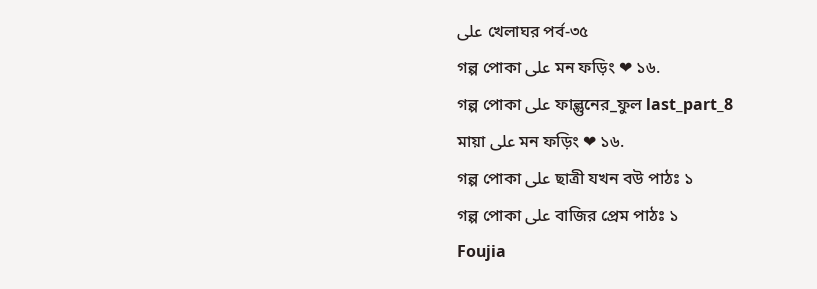على খেলাঘর পর্ব-৩৫
গল্প পোকা على মন ফড়িং ❤ ১৬.
গল্প পোকা على ফাল্গুনের_ফুল last_part_8
মায়া على মন ফড়িং ❤ ১৬.
গল্প পোকা على ছাত্রী যখন বউ পাঠঃ ১
গল্প পোকা على বাজির প্রেম পাঠঃ ১
Foujia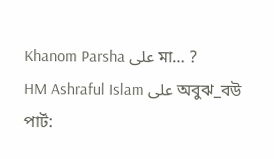Khanom Parsha على মা… ?
HM Ashraful Islam على অবুঝ_বউ পার্ট: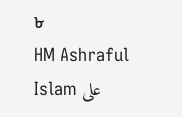৮
HM Ashraful Islam على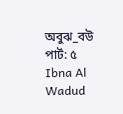অবুঝ_বউ পার্ট: ৫
Ibna Al Wadud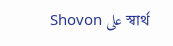Shovon على স্বার্থ